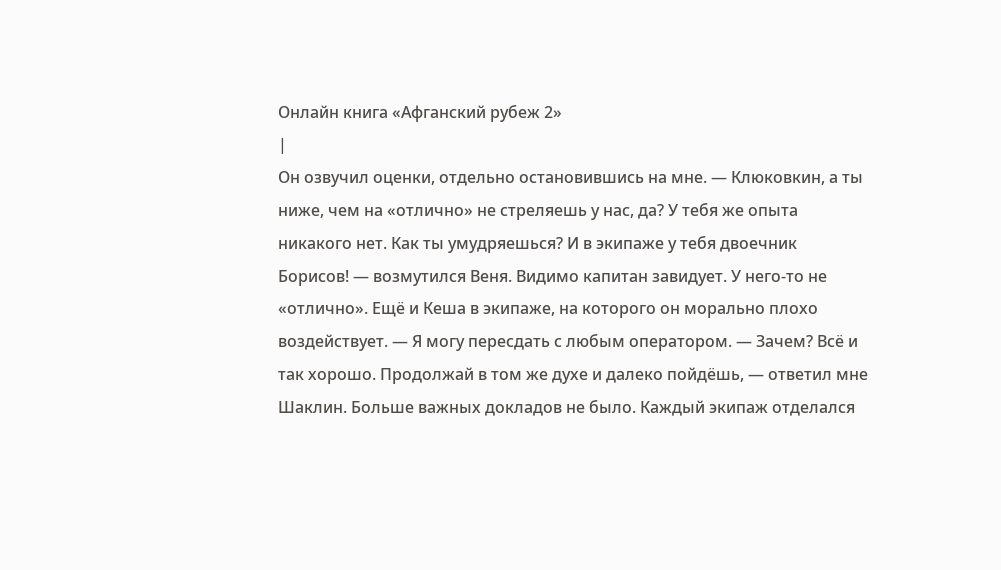Онлайн книга «Афганский рубеж 2»
|
Он озвучил оценки, отдельно остановившись на мне. — Клюковкин, а ты ниже, чем на «отлично» не стреляешь у нас, да? У тебя же опыта никакого нет. Как ты умудряешься? И в экипаже у тебя двоечник Борисов! — возмутился Веня. Видимо капитан завидует. У него-то не «отлично». Ещё и Кеша в экипаже, на которого он морально плохо воздействует. — Я могу пересдать с любым оператором. — Зачем? Всё и так хорошо. Продолжай в том же духе и далеко пойдёшь, — ответил мне Шаклин. Больше важных докладов не было. Каждый экипаж отделался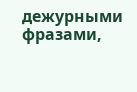дежурными фразами,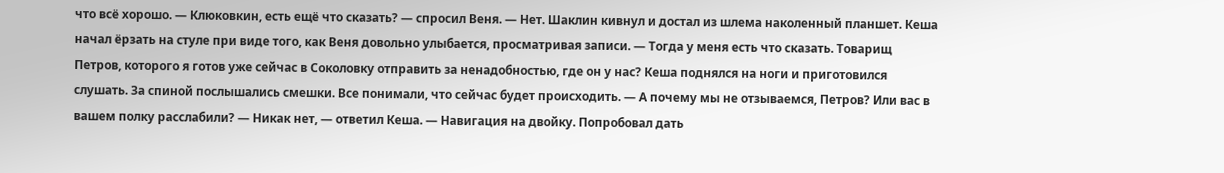что всё хорошо. — Клюковкин, есть ещё что сказать? — спросил Веня. — Нет. Шаклин кивнул и достал из шлема наколенный планшет. Кеша начал ёрзать на стуле при виде того, как Веня довольно улыбается, просматривая записи. — Тогда у меня есть что сказать. Товарищ Петров, которого я готов уже сейчас в Соколовку отправить за ненадобностью, где он у нас? Кеша поднялся на ноги и приготовился слушать. За спиной послышались смешки. Все понимали, что сейчас будет происходить. — А почему мы не отзываемся, Петров? Или вас в вашем полку расслабили? — Никак нет, — ответил Кеша. — Навигация на двойку. Попробовал дать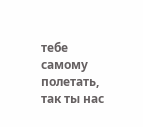тебе самому полетать, так ты нас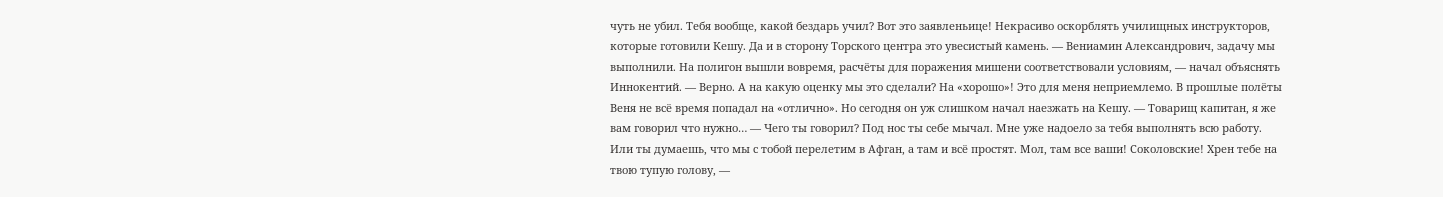чуть не убил. Тебя вообще, какой бездарь учил? Вот это заявленьице! Некрасиво оскорблять училищных инструкторов, которые готовили Кешу. Да и в сторону Торского центра это увесистый камень. — Вениамин Александрович, задачу мы выполнили. На полигон вышли вовремя, расчёты для поражения мишени соответствовали условиям, — начал объяснять Иннокентий. — Верно. А на какую оценку мы это сделали? На «хорошо»! Это для меня неприемлемо. В прошлые полёты Веня не всё время попадал на «отлично». Но сегодня он уж слишком начал наезжать на Кешу. — Товарищ капитан, я же вам говорил что нужно… — Чего ты говорил? Под нос ты себе мычал. Мне уже надоело за тебя выполнять всю работу. Или ты думаешь, что мы с тобой перелетим в Афган, а там и всё простят. Мол, там все ваши! Соколовские! Хрен тебе на твою тупую голову, —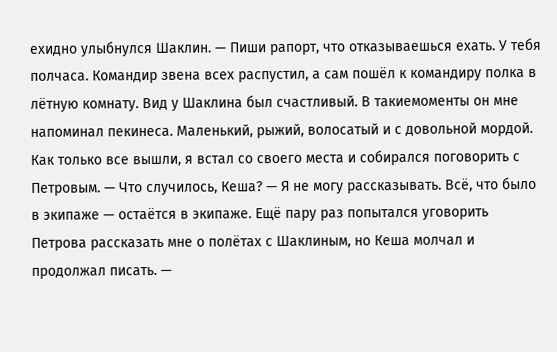ехидно улыбнулся Шаклин. — Пиши рапорт, что отказываешься ехать. У тебя полчаса. Командир звена всех распустил, а сам пошёл к командиру полка в лётную комнату. Вид у Шаклина был счастливый. В такиемоменты он мне напоминал пекинеса. Маленький, рыжий, волосатый и с довольной мордой. Как только все вышли, я встал со своего места и собирался поговорить с Петровым. — Что случилось, Кеша? — Я не могу рассказывать. Всё, что было в экипаже — остаётся в экипаже. Ещё пару раз попытался уговорить Петрова рассказать мне о полётах с Шаклиным, но Кеша молчал и продолжал писать. —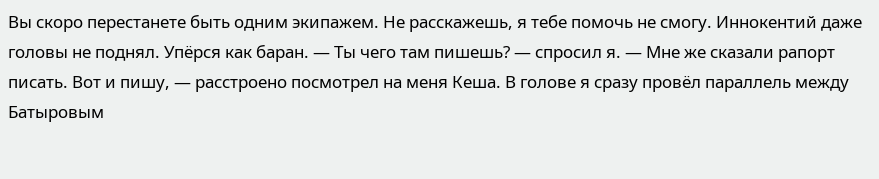Вы скоро перестанете быть одним экипажем. Не расскажешь, я тебе помочь не смогу. Иннокентий даже головы не поднял. Упёрся как баран. — Ты чего там пишешь? — спросил я. — Мне же сказали рапорт писать. Вот и пишу, — расстроено посмотрел на меня Кеша. В голове я сразу провёл параллель между Батыровым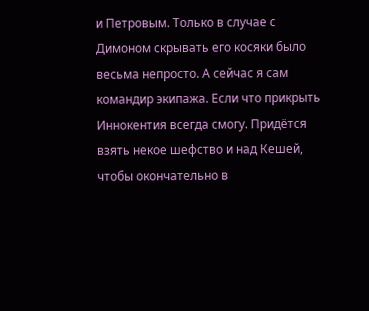и Петровым. Только в случае с Димоном скрывать его косяки было весьма непросто. А сейчас я сам командир экипажа. Если что прикрыть Иннокентия всегда смогу. Придётся взять некое шефство и над Кешей, чтобы окончательно в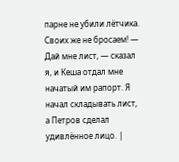парне не убили лётчика. Своих же не бросаем! — Дай мне лист, — сказал я, и Кеша отдал мне начатый им рапорт. Я начал складывать лист, а Петров сделал удивлённое лицо. |